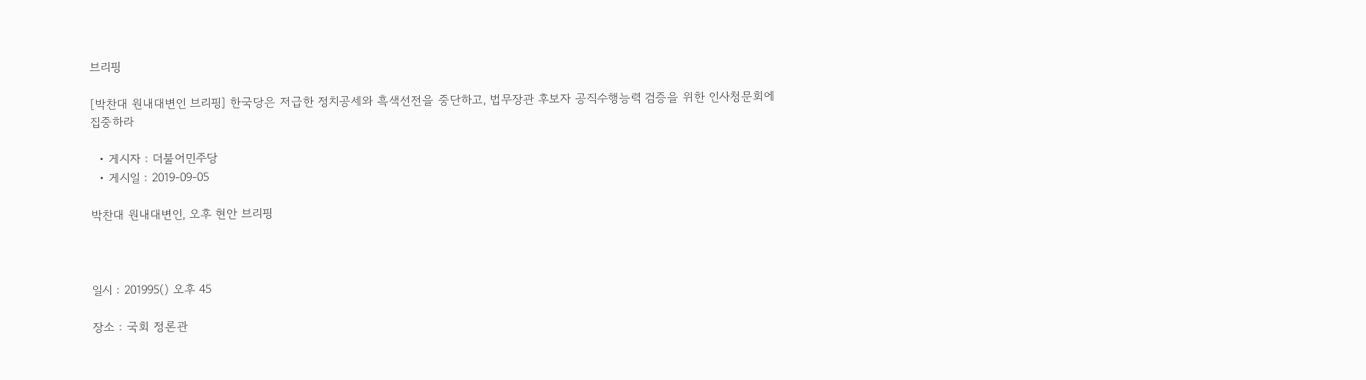브리핑

[박찬대 원내대변인 브리핑] 한국당은 저급한 정치공세와 흑색선전을 중단하고, 법무장관 후보자 공직수행능력 검증을 위한 인사청문회에 집중하라

  • 게시자 : 더불어민주당
  • 게시일 : 2019-09-05

박찬대 원내대변인, 오후 현안 브리핑



일시 : 201995() 오후 45

장소 : 국회 정론관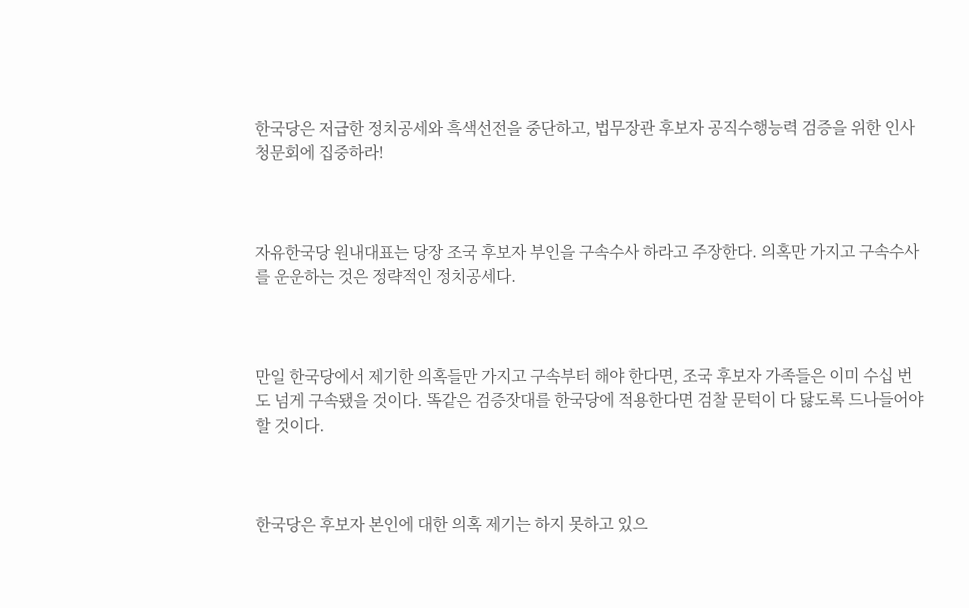한국당은 저급한 정치공세와 흑색선전을 중단하고, 법무장관 후보자 공직수행능력 검증을 위한 인사청문회에 집중하라!



자유한국당 원내대표는 당장 조국 후보자 부인을 구속수사 하라고 주장한다. 의혹만 가지고 구속수사를 운운하는 것은 정략적인 정치공세다.



만일 한국당에서 제기한 의혹들만 가지고 구속부터 해야 한다면, 조국 후보자 가족들은 이미 수십 번도 넘게 구속됐을 것이다. 똑같은 검증잣대를 한국당에 적용한다면 검찰 문턱이 다 닳도록 드나들어야 할 것이다.



한국당은 후보자 본인에 대한 의혹 제기는 하지 못하고 있으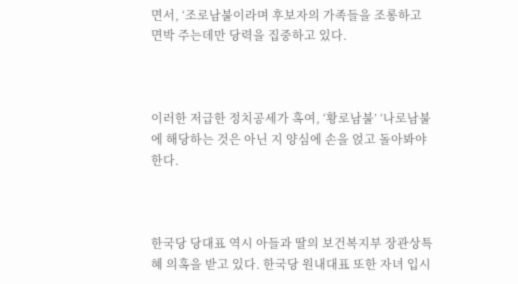면서, ‘조로남불이라며 후보자의 가족들을 조롱하고 면박 주는데만 당력을 집중하고 있다.



이러한 저급한 정치공세가 혹여, ‘황로남불’ ‘나로남불에 해당하는 것은 아닌 지 양심에 손을 얹고 돌아봐야 한다.



한국당 당대표 역시 아들과 딸의 보건복지부 장관상특혜 의혹을 받고 있다. 한국당 원내대표 또한 자녀 입시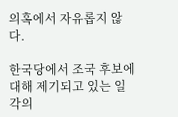의혹에서 자유롭지 않다.

한국당에서 조국 후보에 대해 제기되고 있는 일각의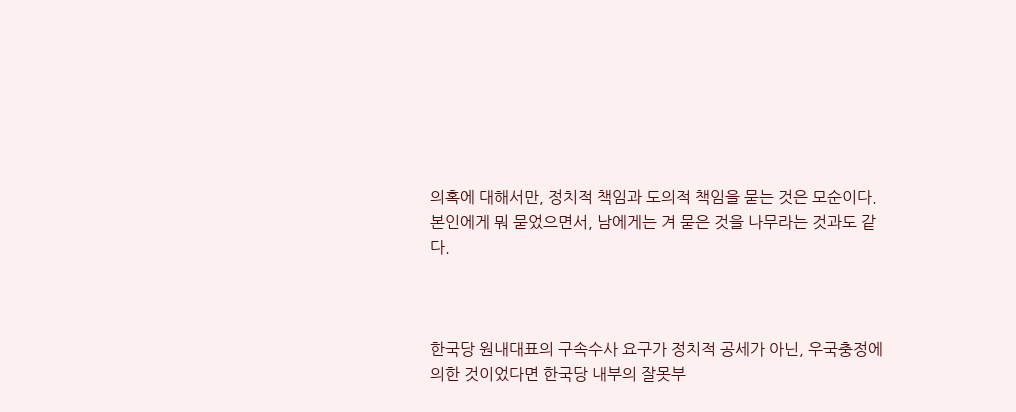의혹에 대해서만, 정치적 책임과 도의적 책임을 묻는 것은 모순이다. 본인에게 뭐 묻었으면서, 남에게는 겨 묻은 것을 나무라는 것과도 같다.



한국당 원내대표의 구속수사 요구가 정치적 공세가 아닌, 우국충정에 의한 것이었다면 한국당 내부의 잘못부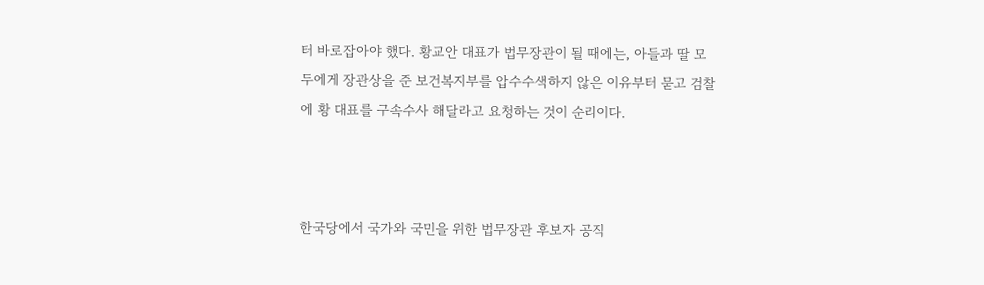터 바로잡아야 했다. 황교안 대표가 법무장관이 될 때에는, 아들과 딸 모두에게 장관상을 준 보건복지부를 압수수색하지 않은 이유부터 묻고 검찰에 황 대표를 구속수사 해달라고 요청하는 것이 순리이다.



한국당에서 국가와 국민을 위한 법무장관 후보자 공직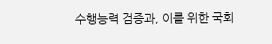수행능력 검증과, 이를 위한 국회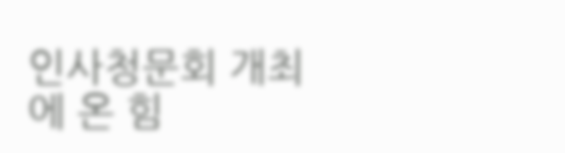인사청문회 개최에 온 힘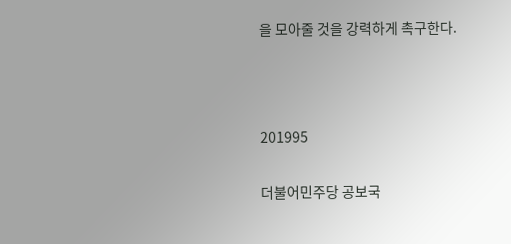을 모아줄 것을 강력하게 촉구한다.



201995

더불어민주당 공보국